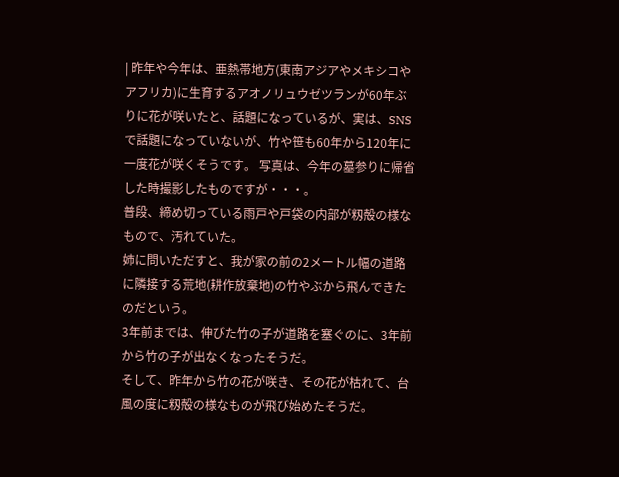| 昨年や今年は、亜熱帯地方(東南アジアやメキシコやアフリカ)に生育するアオノリュウゼツランが60年ぶりに花が咲いたと、話題になっているが、実は、SNSで話題になっていないが、竹や笹も60年から120年に一度花が咲くそうです。 写真は、今年の墓参りに帰省した時撮影したものですが・・・。
普段、締め切っている雨戸や戸袋の内部が籾殻の様なもので、汚れていた。
姉に問いただすと、我が家の前の2メートル幅の道路に隣接する荒地(耕作放棄地)の竹やぶから飛んできたのだという。
3年前までは、伸びた竹の子が道路を塞ぐのに、3年前から竹の子が出なくなったそうだ。
そして、昨年から竹の花が咲き、その花が枯れて、台風の度に籾殻の様なものが飛び始めたそうだ。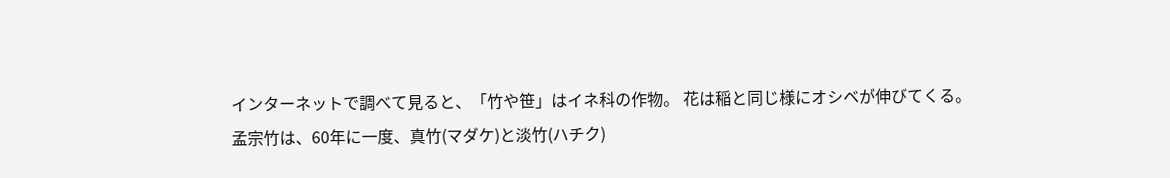インターネットで調べて見ると、「竹や笹」はイネ科の作物。 花は稲と同じ様にオシベが伸びてくる。
孟宗竹は、60年に一度、真竹(マダケ)と淡竹(ハチク)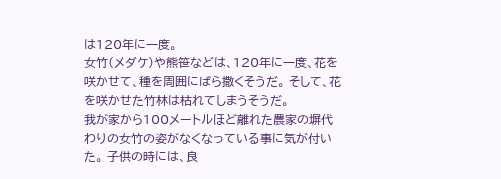は120年に一度。
女竹(メダケ)や熊笹などは、120年に一度、花を咲かせて、種を周囲にばら撒くそうだ。 そして、花を咲かせた竹林は枯れてしまうそうだ。
我が家から100メートルほど離れた農家の塀代わりの女竹の姿がなくなっている事に気が付いた。 子供の時には、良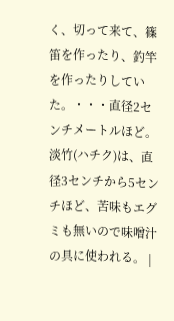く、切って来て、篠笛を作ったり、釣竿を作ったりしていた。・・・直径2センチメートルほど。
淡竹(ハチク)は、直径3センチから5センチほど、苦味もエグミも無いので味噌汁の具に使われる。 |